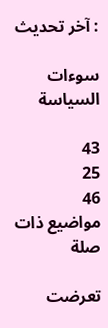: آخر تحديث

سوءات السياسة

43
25
46
مواضيع ذات صلة

تعرضت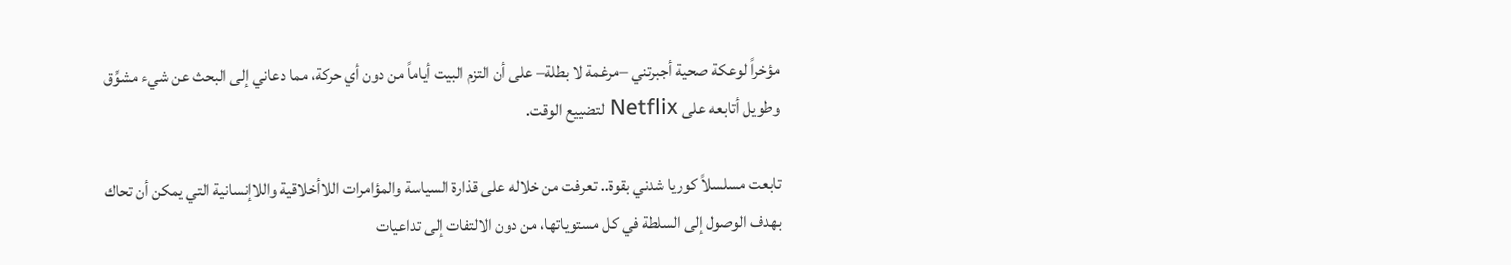مؤخراً لوعكة صحية أجبرتني –مرغمة لا بطلة– على أن التزم البيت أياماً من دون أي حركة، مما دعاني إلى البحث عن شيء مشوِّق وطويل أتابعه على Netflix لتضييع الوقت.

تابعت مسلسلاً كوريا شدني بقوة.. تعرفت من خلاله على قذارة السياسة والمؤامرات اللاأخلاقية واللاإنسانية التي يمكن أن تحاك بهدف الوصول إلى السلطة في كل مستوياتها، من دون الالتفات إلى تداعيات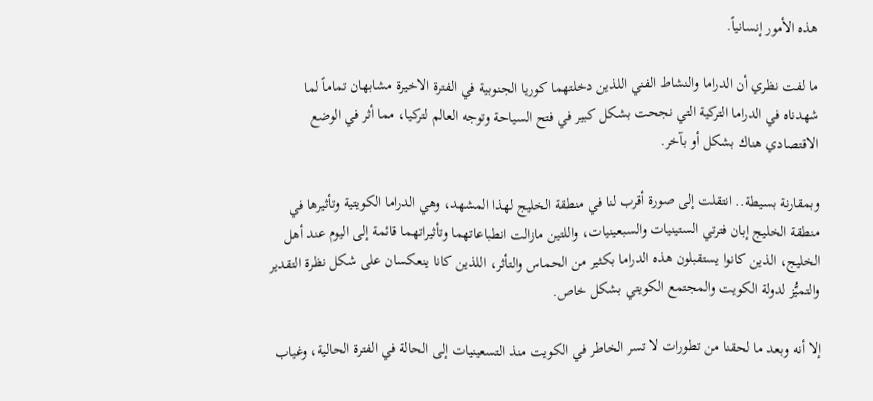هذه الأمور إنسانياً.

ما لفت نظري أن الدراما والنشاط الفني اللذين دخلتهما كوريا الجنوبية في الفترة الاخيرة مشابهان تماماً لما شهدناه في الدراما التركية التي نجحت بشكل كبير في فتح السياحة وتوجه العالم لتركيا، مما أثر في الوضع الاقتصادي هناك بشكل أو بآخر.

وبمقارنة بسيطة.. انتقلت إلى صورة أقرب لنا في منطقة الخليج لهذا المشهد، وهي الدراما الكويتية وتأثيرها في منطقة الخليج إبان فترتي الستينيات والسبعينيات، واللتين مازالت انطباعاتهما وتأثيراتهما قائمة إلى اليوم عند أهل الخليج، الذين كانوا يستقبلون هذه الدراما بكثير من الحماس والتأثر، اللذين كانا ينعكسان على شكل نظرة التقدير والتميُّز لدولة الكويت والمجتمع الكويتي بشكل خاص.

إلا أنه وبعد ما لحقنا من تطورات لا تسر الخاطر في الكويت منذ التسعينيات إلى الحالة في الفترة الحالية، وغياب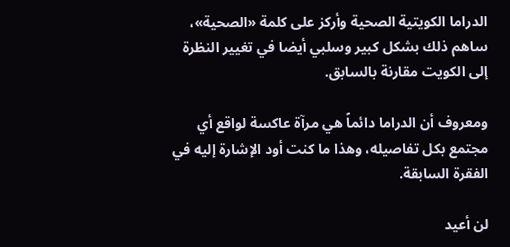الدراما الكويتية الصحية وأركز على كلمة «الصحية»، ساهم ذلك بشكل كبير وسلبي أيضا في تغيير النظرة إلى الكويت مقارنة بالسابق.

ومعروف أن الدراما دائماً هي مرآة عاكسة لواقع أي مجتمع بكل تفاصيله، وهذا ما كنت أود الإشارة إليه في الفقرة السابقة.

لن أعيد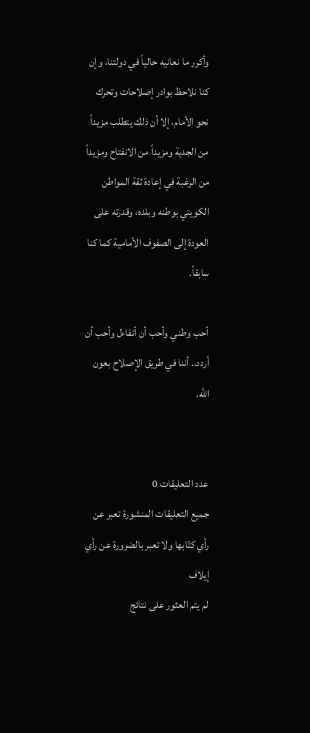وأكرر ما نعانيه حالياً في دولتنا، وإن كنا نلاحظ بوادر إصلاحات وتحرك نحو الأمام، إلا أن ذلك يتطلب مزيداً من الجدية ومزيداً من الانفتاح ومزيداً من الرغبة في إعادة ثقة المواطن الكويتي بوطنه وبلده، وقدرته على العودة إلى الصفوف الأمامية كما كنا سابقاً.

أحب وطني وأحب أن أتفاءل وأحب أن أردد.. أننا في طريق الإصلاح بعون الله.


عدد التعليقات 0
جميع التعليقات المنشورة تعبر عن رأي كتّابها ولا تعبر بالضرورة عن رأي إيلاف
لم يتم العثور على نتائج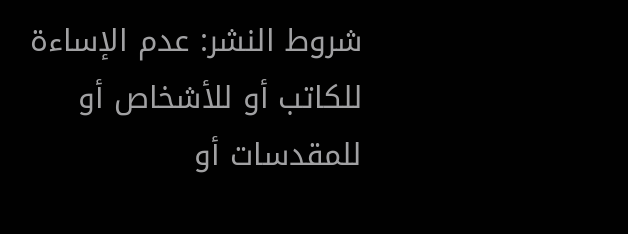شروط النشر: عدم الإساءة للكاتب أو للأشخاص أو للمقدسات أو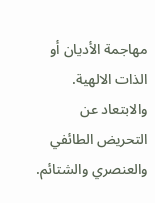مهاجمة الأديان أو الذات الالهية. والابتعاد عن التحريض الطائفي والعنصري والشتائم.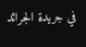في جريدة الجرائد